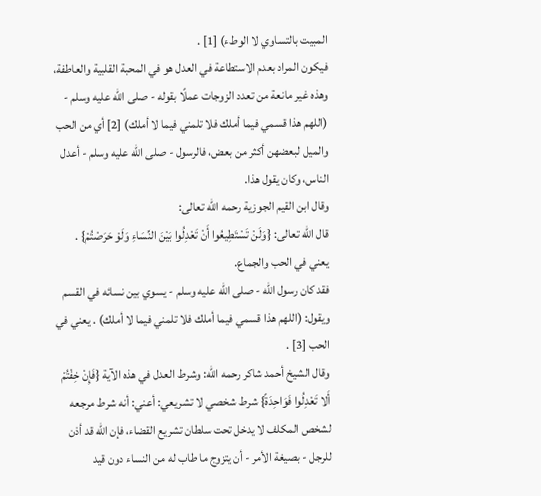المبيت بالتساوي لا الوطء) [1] .
فيكون المراد بعدم الاستطاعة في العدل هو في المحبة القلبية والعاطفة، وهذه غير مانعة من تعدد الزوجات عملًا بقوله - صلى الله عليه وسلم - (اللهم هذا قسمي فيما أملك فلا تلمني فيما لا أملك) [2] أي من الحب والميل لبعضهن أكثر من بعض، فالرسول - صلى الله عليه وسلم - أعدل الناس، وكان يقول هذا.
وقال ابن القيم الجوزية رحمه الله تعالى:
قال الله تعالى: {وَلَنْ تَسْتَطِيعُوا أَنْ تَعْدِلُوا بَيْنَ النِّسَاءِ وَلَوْ حَرَصْتُمْ} .
يعني في الحب والجماع.
فقد كان رسول الله - صلى الله عليه وسلم - يسوي بين نسائه في القسم ويقول: (اللهم هذا قسمي فيما أملك فلا تلمني فيما لا أملك) . يعني في الحب [3] .
وقال الشيخ أحمد شاكر رحمه الله: وشرط العدل في هذه الآية {فَإِنْ خِفْتُمْ أَلا تَعْدِلُوا فَوَاحِدَةً} شرط شخصي لا تشريعي: أعني: أنه شرط مرجعه لشخص المكلف لا يدخل تحت سلطان تشريع القضاء، فإن الله قد أذن للرجل - بصيغة الأمر - أن يتزوج ما طاب له من النساء دون قيد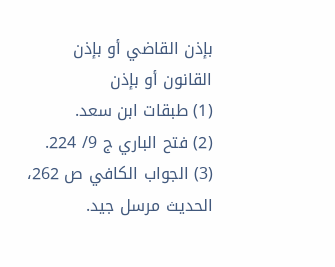بإذن القاضي أو بإذن القانون أو بإذن
(1) طبقات ابن سعد.
(2) فتح الباري ج 9/ 224.
(3) الجواب الكافي ص 262، الحديث مرسل جيد.